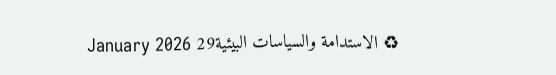♻ الاستدامة والسياسات البيئية29 January 2026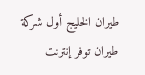طيران الخليج أول شركة طيران توفر إنترنت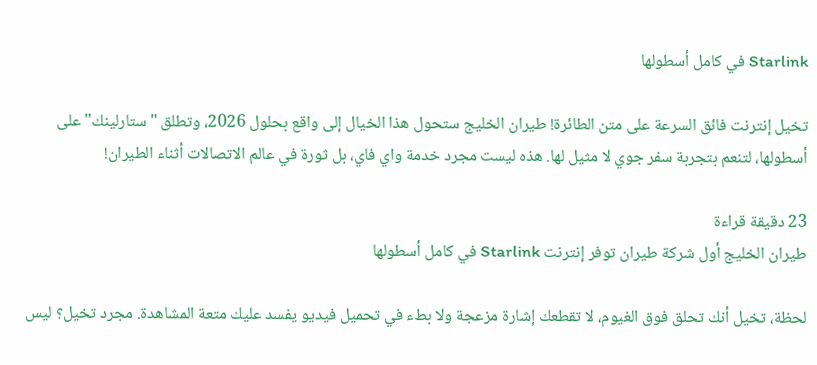Starlink في كامل أسطولها

تخيل إنترنت فائق السرعة على متن الطائرة! طيران الخليج ستحول هذا الخيال إلى واقع بحلول 2026، وتطلق "ستارلينك" على أسطولها، لتنعم بتجربة سفر جوي لا مثيل لها. هذه ليست مجرد خدمة واي فاي، بل ثورة في عالم الاتصالات أثناء الطيران!

23 دقيقة قراءة
طيران الخليج أول شركة طيران توفر إنترنت Starlink في كامل أسطولها

لحظة، تخيل أنك تحلق فوق الغيوم، لا تقطعك إشارة مزعجة ولا بطء في تحميل فيديو يفسد عليك متعة المشاهدة. مجرد تخيل؟ ليس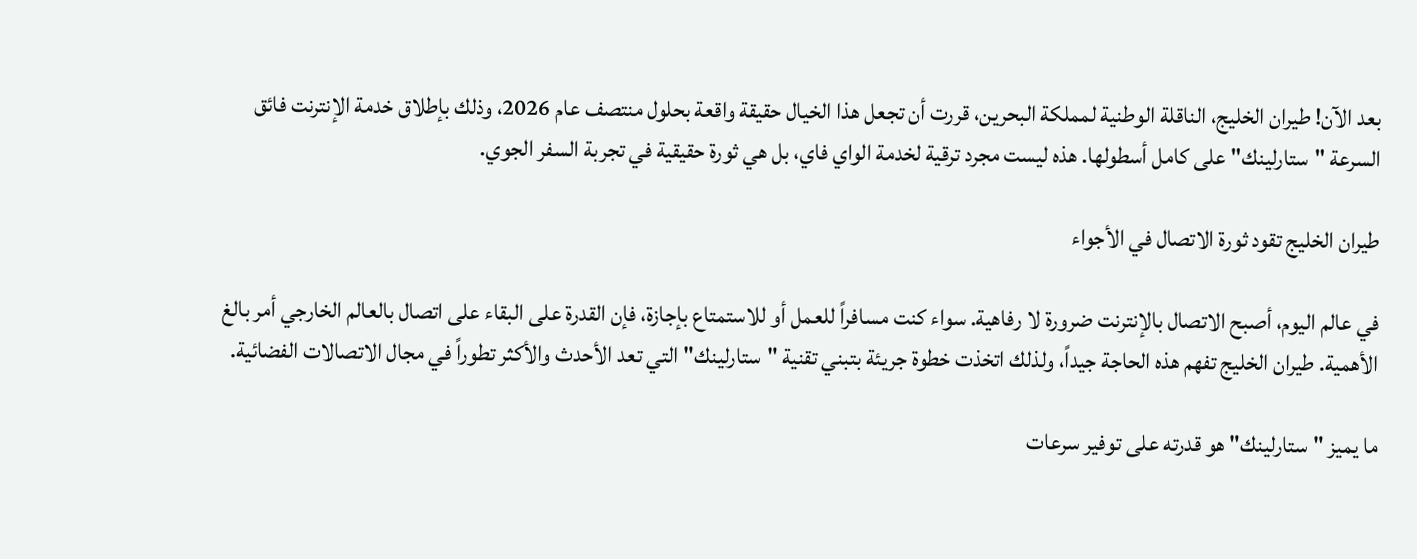بعد الآن! طيران الخليج، الناقلة الوطنية لمملكة البحرين، قررت أن تجعل هذا الخيال حقيقة واقعة بحلول منتصف عام 2026، وذلك بإطلاق خدمة الإنترنت فائق السرعة "ستارلينك" على كامل أسطولها. هذه ليست مجرد ترقية لخدمة الواي فاي، بل هي ثورة حقيقية في تجربة السفر الجوي.

طيران الخليج تقود ثورة الاتصال في الأجواء

في عالم اليوم، أصبح الاتصال بالإنترنت ضرورة لا رفاهية. سواء كنت مسافراً للعمل أو للاستمتاع بإجازة، فإن القدرة على البقاء على اتصال بالعالم الخارجي أمر بالغ الأهمية. طيران الخليج تفهم هذه الحاجة جيداً، ولذلك اتخذت خطوة جريئة بتبني تقنية "ستارلينك" التي تعد الأحدث والأكثر تطوراً في مجال الاتصالات الفضائية.

ما يميز "ستارلينك" هو قدرته على توفير سرعات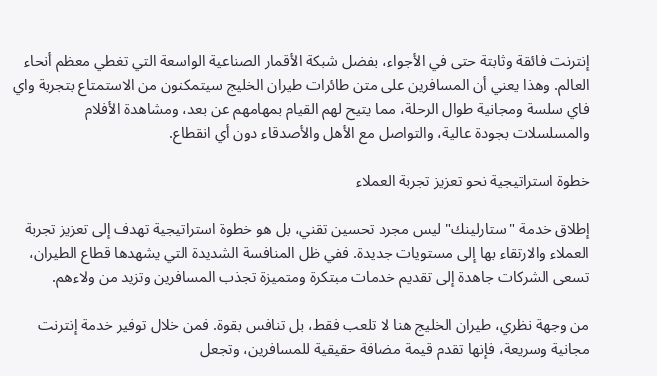إنترنت فائقة وثابتة حتى في الأجواء، بفضل شبكة الأقمار الصناعية الواسعة التي تغطي معظم أنحاء العالم. وهذا يعني أن المسافرين على متن طائرات طيران الخليج سيتمكنون من الاستمتاع بتجربة واي فاي سلسة ومجانية طوال الرحلة، مما يتيح لهم القيام بمهامهم عن بعد، ومشاهدة الأفلام والمسلسلات بجودة عالية، والتواصل مع الأهل والأصدقاء دون أي انقطاع.

خطوة استراتيجية نحو تعزيز تجربة العملاء

إطلاق خدمة "ستارلينك" ليس مجرد تحسين تقني، بل هو خطوة استراتيجية تهدف إلى تعزيز تجربة العملاء والارتقاء بها إلى مستويات جديدة. ففي ظل المنافسة الشديدة التي يشهدها قطاع الطيران، تسعى الشركات جاهدة إلى تقديم خدمات مبتكرة ومتميزة تجذب المسافرين وتزيد من ولاءهم.

من وجهة نظري، طيران الخليج هنا لا تلعب فقط، بل تنافس بقوة. فمن خلال توفير خدمة إنترنت مجانية وسريعة، فإنها تقدم قيمة مضافة حقيقية للمسافرين، وتجعل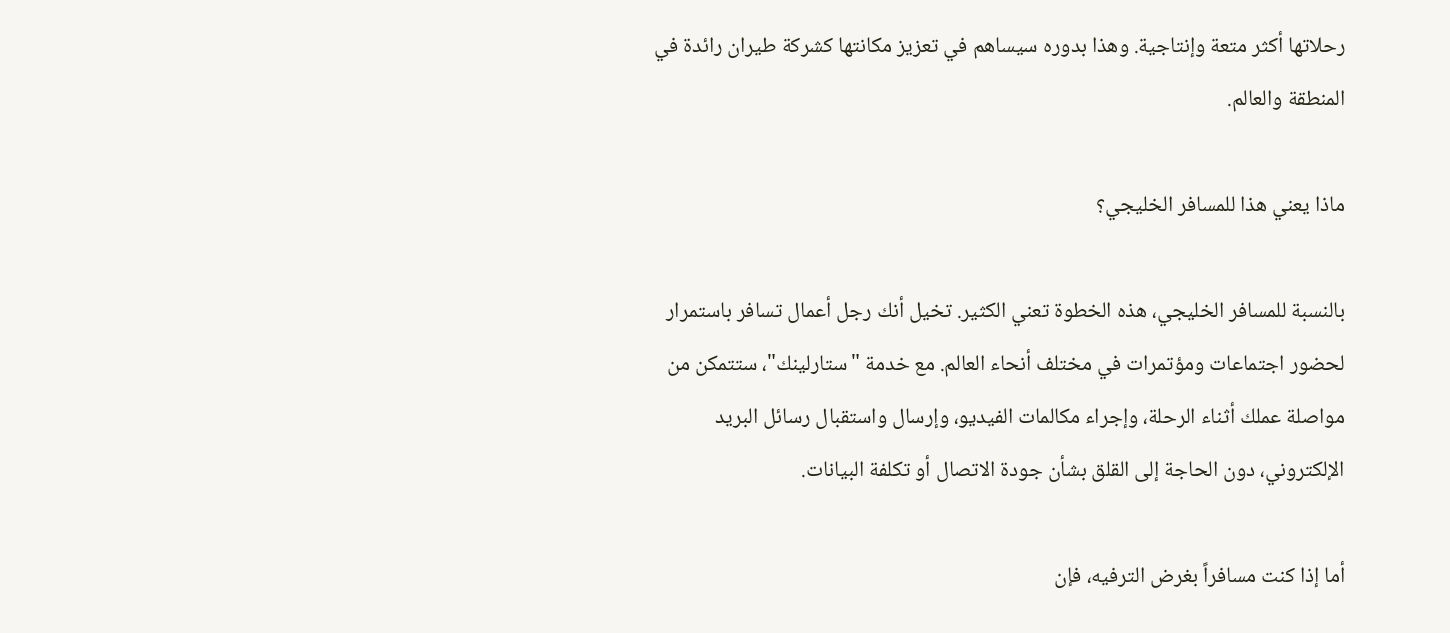رحلاتها أكثر متعة وإنتاجية. وهذا بدوره سيساهم في تعزيز مكانتها كشركة طيران رائدة في المنطقة والعالم.

ماذا يعني هذا للمسافر الخليجي؟

بالنسبة للمسافر الخليجي، هذه الخطوة تعني الكثير. تخيل أنك رجل أعمال تسافر باستمرار لحضور اجتماعات ومؤتمرات في مختلف أنحاء العالم. مع خدمة "ستارلينك"، ستتمكن من مواصلة عملك أثناء الرحلة، وإجراء مكالمات الفيديو، وإرسال واستقبال رسائل البريد الإلكتروني، دون الحاجة إلى القلق بشأن جودة الاتصال أو تكلفة البيانات.

أما إذا كنت مسافراً بغرض الترفيه، فإن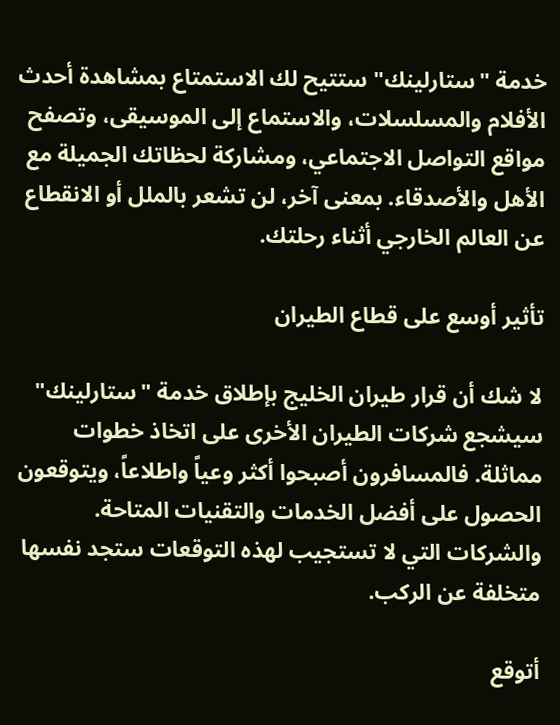خدمة "ستارلينك" ستتيح لك الاستمتاع بمشاهدة أحدث الأفلام والمسلسلات، والاستماع إلى الموسيقى، وتصفح مواقع التواصل الاجتماعي، ومشاركة لحظاتك الجميلة مع الأهل والأصدقاء. بمعنى آخر، لن تشعر بالملل أو الانقطاع عن العالم الخارجي أثناء رحلتك.

تأثير أوسع على قطاع الطيران

لا شك أن قرار طيران الخليج بإطلاق خدمة "ستارلينك" سيشجع شركات الطيران الأخرى على اتخاذ خطوات مماثلة. فالمسافرون أصبحوا أكثر وعياً واطلاعاً، ويتوقعون الحصول على أفضل الخدمات والتقنيات المتاحة. والشركات التي لا تستجيب لهذه التوقعات ستجد نفسها متخلفة عن الركب.

أتوقع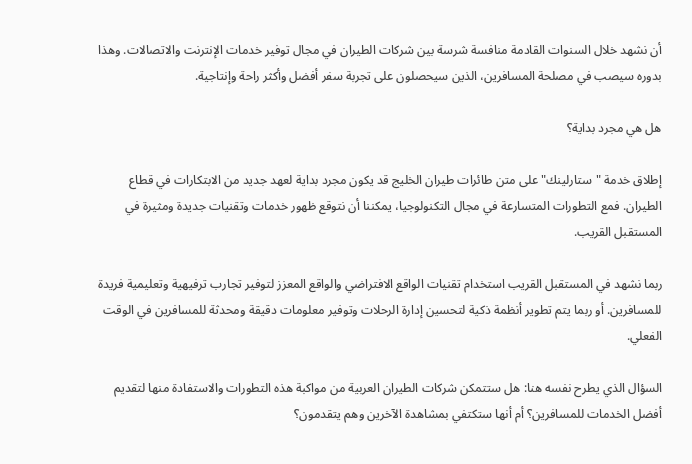أن نشهد خلال السنوات القادمة منافسة شرسة بين شركات الطيران في مجال توفير خدمات الإنترنت والاتصالات. وهذا بدوره سيصب في مصلحة المسافرين، الذين سيحصلون على تجربة سفر أفضل وأكثر راحة وإنتاجية.

هل هي مجرد بداية؟

إطلاق خدمة "ستارلينك" على متن طائرات طيران الخليج قد يكون مجرد بداية لعهد جديد من الابتكارات في قطاع الطيران. فمع التطورات المتسارعة في مجال التكنولوجيا، يمكننا أن نتوقع ظهور خدمات وتقنيات جديدة ومثيرة في المستقبل القريب.

ربما نشهد في المستقبل القريب استخدام تقنيات الواقع الافتراضي والواقع المعزز لتوفير تجارب ترفيهية وتعليمية فريدة للمسافرين. أو ربما يتم تطوير أنظمة ذكية لتحسين إدارة الرحلات وتوفير معلومات دقيقة ومحدثة للمسافرين في الوقت الفعلي.

السؤال الذي يطرح نفسه هنا: هل ستتمكن شركات الطيران العربية من مواكبة هذه التطورات والاستفادة منها لتقديم أفضل الخدمات للمسافرين؟ أم أنها ستكتفي بمشاهدة الآخرين وهم يتقدمون؟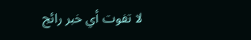لا تفوت أي خبر رائج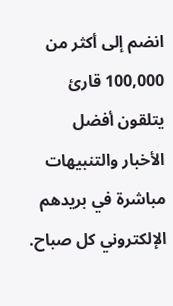انضم إلى أكثر من 100,000 قارئ يتلقون أفضل الأخبار والتنبيهات مباشرة في بريدهم الإلكتروني كل صباح.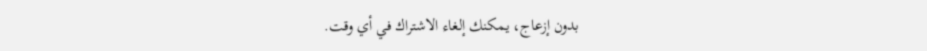بدون إزعاج، يمكنك إلغاء الاشتراك في أي وقت.